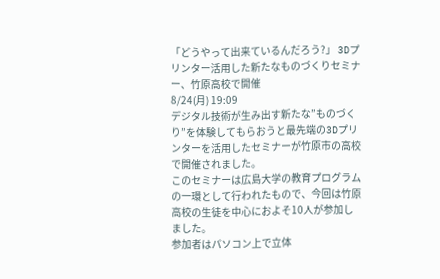「どうやって出来ているんだろう?」 3Dプリンター活用した新たなものづくりセミナー、竹原高校で開催
8/24(月) 19:09
デジタル技術が生み出す新たな”ものづくり”を体験してもらおうと最先端の3Dプリンターを活用したセミナーが竹原市の高校で開催されました。
このセミナーは広島大学の教育プログラムの一環として行われたもので、今回は竹原高校の生徒を中心におよそ10人が参加しました。
参加者はパソコン上で立体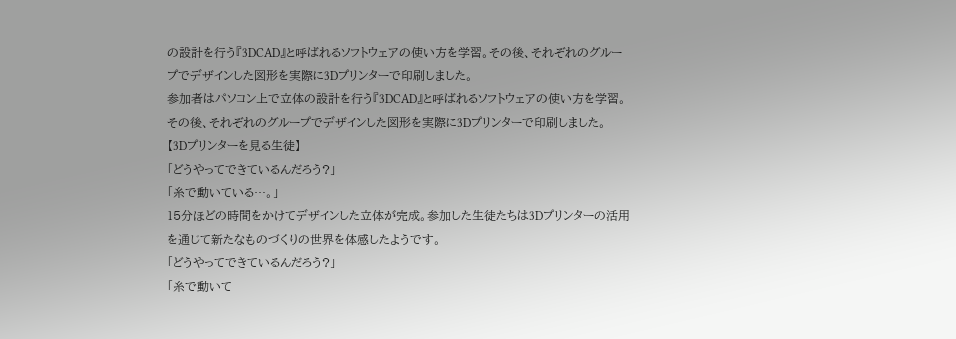の設計を行う『3DCAD』と呼ばれるソフトウェアの使い方を学習。その後、それぞれのグループでデザインした図形を実際に3Dプリンターで印刷しました。
参加者はパソコン上で立体の設計を行う『3DCAD』と呼ばれるソフトウェアの使い方を学習。その後、それぞれのグループでデザインした図形を実際に3Dプリンターで印刷しました。
【3Dプリンターを見る生徒】
「どうやってできているんだろう?」
「糸で動いている…。」
15分ほどの時間をかけてデザインした立体が完成。参加した生徒たちは3Dプリンターの活用を通じて新たなものづくりの世界を体感したようです。
「どうやってできているんだろう?」
「糸で動いて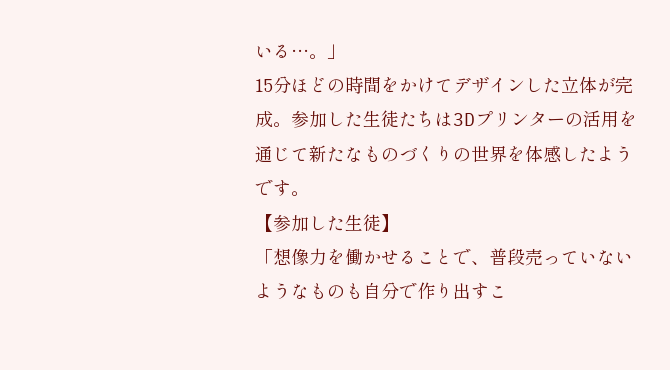いる…。」
15分ほどの時間をかけてデザインした立体が完成。参加した生徒たちは3Dプリンターの活用を通じて新たなものづくりの世界を体感したようです。
【参加した生徒】
「想像力を働かせることで、普段売っていないようなものも自分で作り出すこ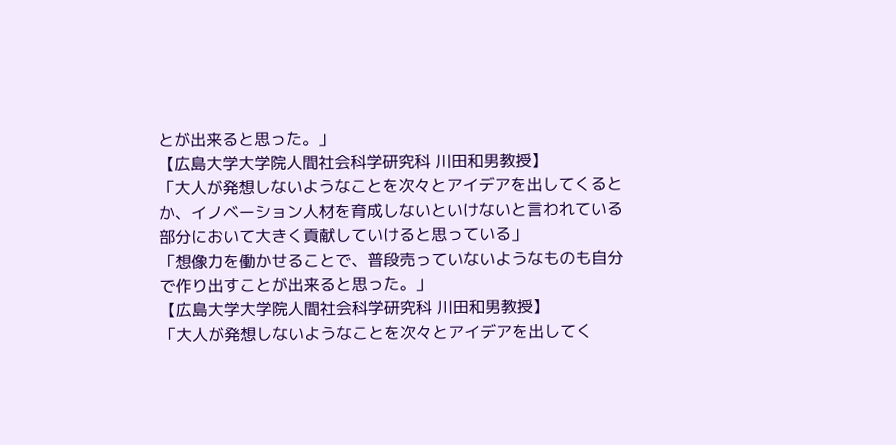とが出来ると思った。」
【広島大学大学院人間社会科学研究科 川田和男教授】
「大人が発想しないようなことを次々とアイデアを出してくるとか、イノベーション人材を育成しないといけないと言われている部分において大きく貢献していけると思っている」
「想像力を働かせることで、普段売っていないようなものも自分で作り出すことが出来ると思った。」
【広島大学大学院人間社会科学研究科 川田和男教授】
「大人が発想しないようなことを次々とアイデアを出してく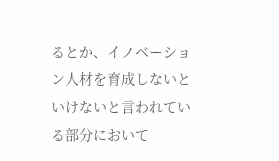るとか、イノベーション人材を育成しないといけないと言われている部分において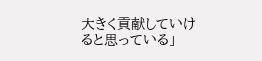大きく貢献していけると思っている」